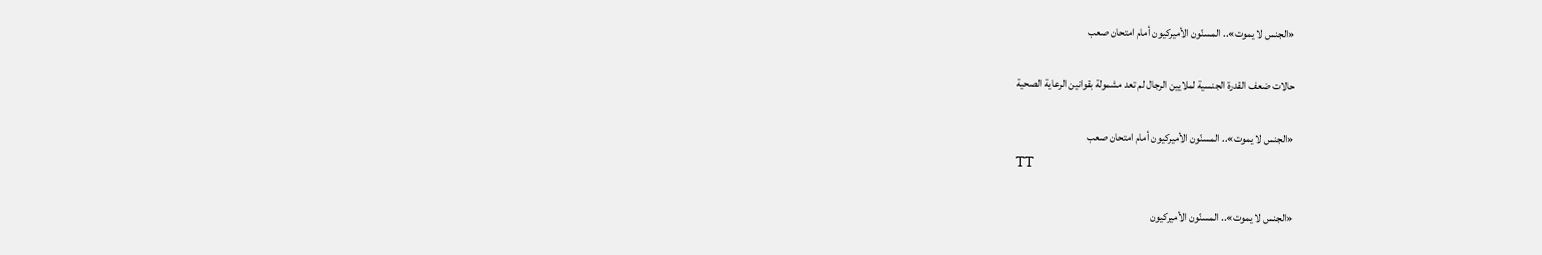«الجنس لا يموت».. المسنّون الأميركيون أمام امتحان صعب

حالات ضعف القدرة الجنسية لملايين الرجال لم تعد مشمولة بقوانين الرعاية الصحية

«الجنس لا يموت».. المسنّون الأميركيون أمام امتحان صعب
TT

«الجنس لا يموت».. المسنّون الأميركيون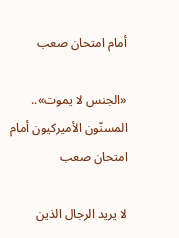أمام امتحان صعب

«الجنس لا يموت».. المسنّون الأميركيون أمام امتحان صعب

لا يريد الرجال الذين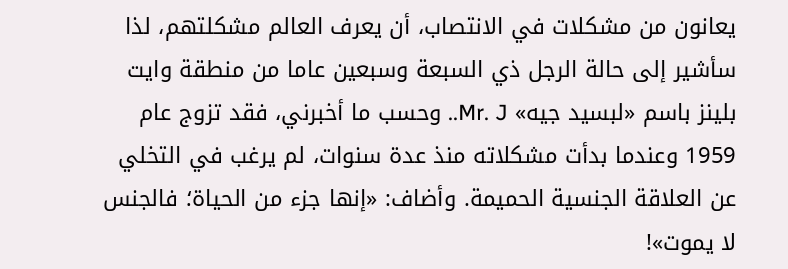يعانون من مشكلات في الانتصاب، أن يعرف العالم مشكلتهم، لذا سأشير إلى حالة الرجل ذي السبعة وسبعين عاما من منطقة وايت بلينز باسم «لبسيد جيه» Mr. J.. وحسب ما أخبرني، فقد تزوج عام 1959 وعندما بدأت مشكلاته منذ عدة سنوات، لم يرغب في التخلي عن العلاقة الجنسية الحميمة. وأضاف: «إنها جزء من الحياة؛ فالجنس لا يموت»!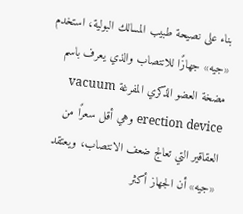بناء على نصيحة طبيب المسالك البولية، استخدم «جيه» جهازًا للانتصاب والذي يعرف باسم مضخة العضو الذكري المفرغة vacuum erection device وهي أقل سعرًا من العقاقير التي تعالج ضعف الانتصاب، ويعتقد «جيه» أن الجهاز أكثر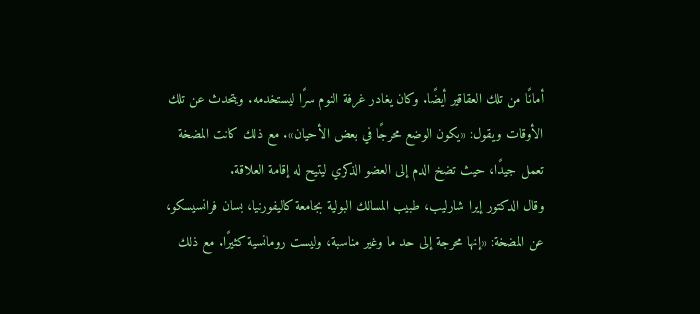أمانًا من تلك العقاقير أيضًا. وكان يغادر غرفة النوم سرًا ليستخدمه. ويتحدث عن تلك الأوقات ويقول: «يكون الوضع محرجًا في بعض الأحيان». مع ذلك كانت المضخة تعمل جيدًا، حيث تضخ الدم إلى العضو الذكري ليتيح له إقامة العلاقة.
وقال الدكتور إيرا شارليب، طبيب المسالك البولية بجامعة كاليفورنيا، بسان فرانسيسكو، عن المضخة: «إنها محرجة إلى حد ما وغير مناسبة، وليست رومانسية كثيرًا. مع ذلك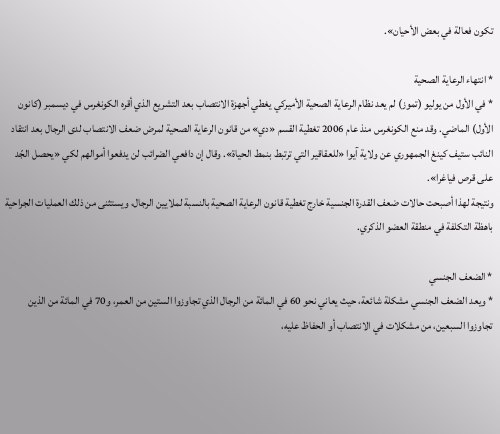تكون فعالة في بعض الأحيان».

* انتهاء الرعاية الصحية
* في الأول من يوليو (تموز) لم يعد نظام الرعاية الصحية الأميركي يغطي أجهزة الانتصاب بعد التشريع الذي أقره الكونغرس في ديسمبر (كانون الأول) الماضي. وقد منع الكونغرس منذ عام 2006 تغطية القسم «دي» من قانون الرعاية الصحية لمرض ضعف الانتصاب لدى الرجال بعد انتقاد النائب ستيف كينغ الجمهوري عن ولاية آيوا «للعقاقير التي ترتبط بنمط الحياة». وقال إن دافعي الضرائب لن يدفعوا أموالهم لكي «يحصل الجّد على قرص فياغرا».
ونتيجة لهذا أصبحت حالات ضعف القدرة الجنسية خارج تغطية قانون الرعاية الصحية بالنسبة لملايين الرجال، ويستثنى من ذلك العمليات الجراحية باهظة التكلفة في منطقة العضو الذكري.

* الضعف الجنسي
* ويعد الضعف الجنسي مشكلة شائعة، حيث يعاني نحو 60 في المائة من الرجال الذي تجاوزوا الستين من العمر، و70 في المائة من الذين تجاوزوا السبعين، من مشكلات في الانتصاب أو الحفاظ عليه،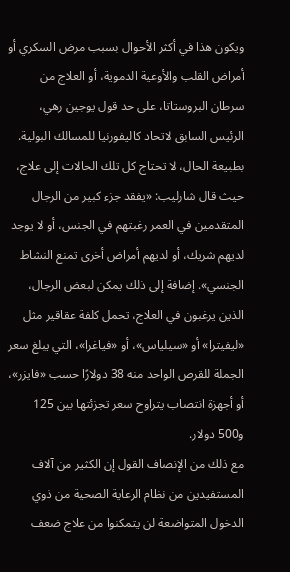ويكون هذا في أكثر الأحوال بسبب مرض السكري أو أمراض القلب والأوعية الدموية، أو العلاج من سرطان البروستاتا، على حد قول يوجين رهي، الرئيس السابق لاتحاد كاليفورنيا للمسالك البولية.
بطبيعة الحال، لا تحتاج كل تلك الحالات إلى علاج، حيث قال شارليب: «يفقد جزء كبير من الرجال المتقدمين في العمر رغبتهم في الجنس، أو لا يوجد لديهم شريك، أو لديهم أمراض أخرى تمنع النشاط الجنسي». إضافة إلى ذلك يمكن لبعض الرجال، الذين يرغبون في العلاج، تحمل كلفة عقاقير مثل «ليفيترا» أو «سيلياس»، أو «فياغرا»، التي يبلغ سعر الجملة للقرص الواحد منه 38 دولارًا حسب «فايزر»، أو أجهزة انتصاب يتراوح سعر تجزئتها بين 125 و500 دولار.
مع ذلك من الإنصاف القول إن الكثير من آلاف المستفيدين من نظام الرعاية الصحية من ذوي الدخول المتواضعة لن يتمكنوا من علاج ضعف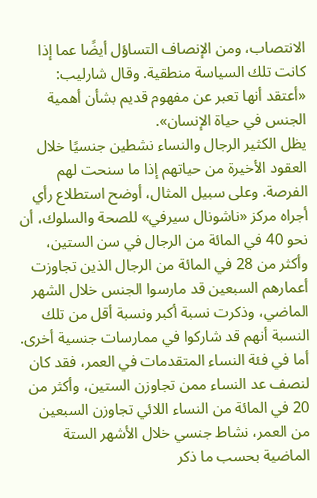الانتصاب، ومن الإنصاف التساؤل أيضًا عما إذا كانت تلك السياسة منطقية. وقال شارليب: «أعتقد أنها تعبر عن مفهوم قديم بشأن أهمية الجنس في حياة الإنسان».
يظل الكثير الرجال والنساء نشطين جنسيًا خلال العقود الأخيرة من حياتهم إذا ما سنحت لهم الفرصة. وعلى سبيل المثال، أوضح استطلاع رأي أجراه مركز «ناشونال سيرفي» للصحة والسلوك، أن نحو 40 في المائة من الرجال في سن الستين، وأكثر من 28 في المائة من الرجال الذين تجاوزت أعمارهم السبعين قد مارسوا الجنس خلال الشهر الماضي، وذكرت نسبة أكبر ونسبة أقل من تلك النسبة أنهم قد شاركوا في ممارسات جنسية أخرى. أما في فئة النساء المتقدمات في العمر، فقد كان لنصف عد النساء ممن تجاوزن الستين، وأكثر من 20 في المائة من النساء اللائي تجاوزن السبعين من العمر، نشاط جنسي خلال الأشهر الستة الماضية بحسب ما ذكر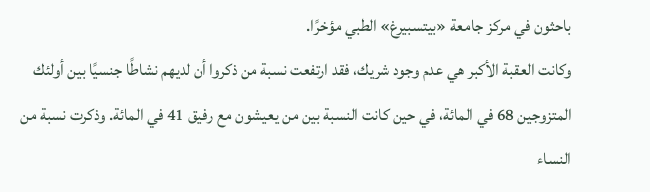باحثون في مركز جامعة «بيتسبيرغ» الطبي مؤخرًا.
وكانت العقبة الأكبر هي عدم وجود شريك، فقد ارتفعت نسبة من ذكروا أن لديهم نشاطًا جنسيًا بين أولئك المتزوجين 68 في المائة، في حين كانت النسبة بين من يعيشون مع رفيق 41 في المائة. وذكرت نسبة من النساء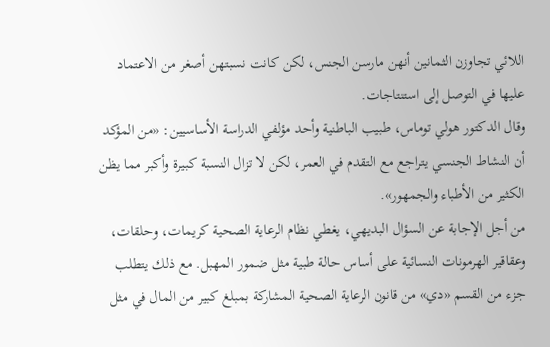اللائي تجاوزن الثمانين أنهن مارسن الجنس، لكن كانت نسبتهن أصغر من الاعتماد عليها في التوصل إلى استنتاجات.
وقال الدكتور هولي توماس، طبيب الباطنية وأحد مؤلفي الدراسة الأساسيين: «من المؤكد أن النشاط الجنسي يتراجع مع التقدم في العمر، لكن لا تزال النسبة كبيرة وأكبر مما يظن الكثير من الأطباء والجمهور».
من أجل الإجابة عن السؤال البديهي، يغطي نظام الرعاية الصحية كريمات، وحلقات، وعقاقير الهرمونات النسائية على أساس حالة طبية مثل ضمور المهبل. مع ذلك يتطلب جزء من القسم «دي» من قانون الرعاية الصحية المشاركة بمبلغ كبير من المال في مثل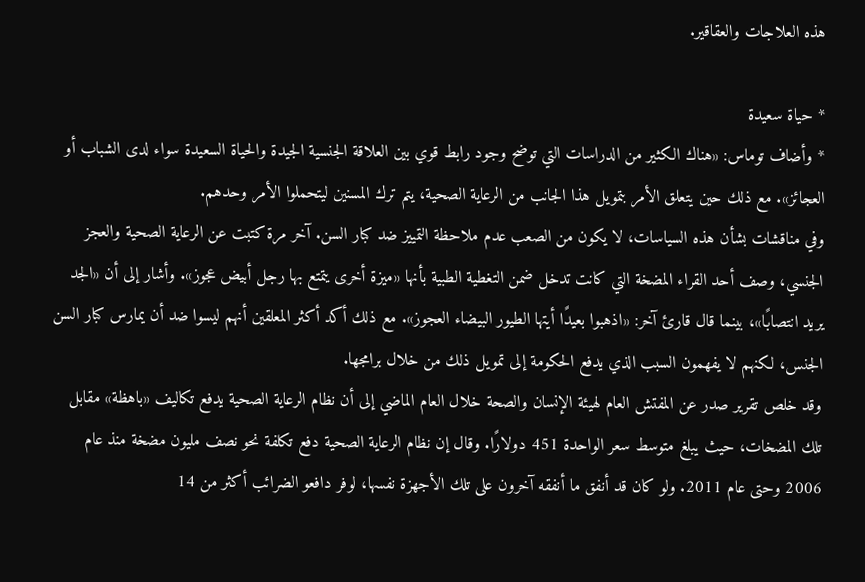هذه العلاجات والعقاقير.

* حياة سعيدة
* وأضاف توماس: «هناك الكثير من الدراسات التي توضح وجود رابط قوي بين العلاقة الجنسية الجيدة والحياة السعيدة سواء لدى الشباب أو العجائز». مع ذلك حين يتعلق الأمر بتمويل هذا الجانب من الرعاية الصحية، يتم ترك المسنين ليتحملوا الأمر وحدهم.
وفي مناقشات بشأن هذه السياسات، لا يكون من الصعب عدم ملاحظة التمييز ضد كبار السن. آخر مرة كتبت عن الرعاية الصحية والعجز الجنسي، وصف أحد القراء المضخة التي كانت تدخل ضمن التغطية الطبية بأنها «ميزة أخرى يتمتع بها رجل أبيض عجوز». وأشار إلى أن «الجد يريد انتصابًا»، بينما قال قارئ آخر: «اذهبوا بعيدًا أيتها الطيور البيضاء العجوز». مع ذلك أكد أكثر المعلقين أنهم ليسوا ضد أن يمارس كبار السن الجنس، لكنهم لا يفهمون السبب الذي يدفع الحكومة إلى تمويل ذلك من خلال برامجها.
وقد خلص تقرير صدر عن المفتش العام لهيئة الإنسان والصحة خلال العام الماضي إلى أن نظام الرعاية الصحية يدفع تكاليف «باهظة» مقابل تلك المضخات، حيث يبلغ متوسط سعر الواحدة 451 دولارًا. وقال إن نظام الرعاية الصحية دفع تكلفة نحو نصف مليون مضخة منذ عام 2006 وحتى عام 2011. ولو كان قد أنفق ما أنفقه آخرون على تلك الأجهزة نفسها، لوفر دافعو الضرائب أكثر من 14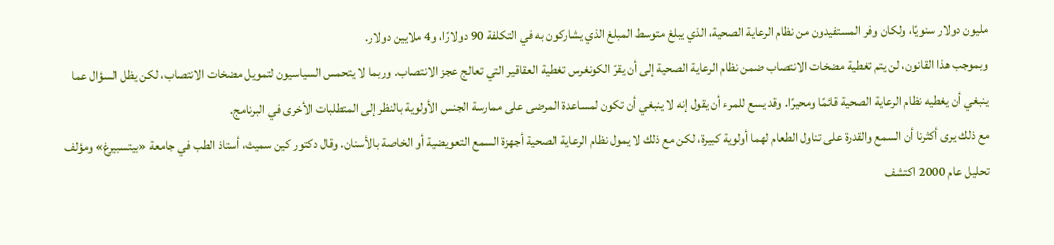مليون دولار سنويًا، ولكان وفر المستفيدون من نظام الرعاية الصحية، الذي يبلغ متوسط المبلغ الذي يشاركون به في التكلفة 90 دولارًا، و4 ملايين دولار.
وبموجب هذا القانون، لن يتم تغطية مضخات الانتصاب ضمن نظام الرعاية الصحية إلى أن يقرّ الكونغرس تغطية العقاقير التي تعالج عجز الانتصاب. وربما لا يتحمس السياسيون لتمويل مضخات الانتصاب، لكن يظل السؤال عما ينبغي أن يغطيه نظام الرعاية الصحية قائمًا ومحيرًا. وقد يسع للمرء أن يقول إنه لا ينبغي أن تكون لمساعدة المرضى على ممارسة الجنس الأولوية بالنظر إلى المتطلبات الأخرى في البرنامج.
مع ذلك يرى أكثرنا أن السمع والقدرة على تناول الطعام لهما أولوية كبيرة، لكن مع ذلك لا يمول نظام الرعاية الصحية أجهزة السمع التعويضية أو الخاصة بالأسنان. وقال دكتور كين سميث، أستاذ الطب في جامعة «بيتسبيرغ» ومؤلف تحليل عام 2000 اكتشف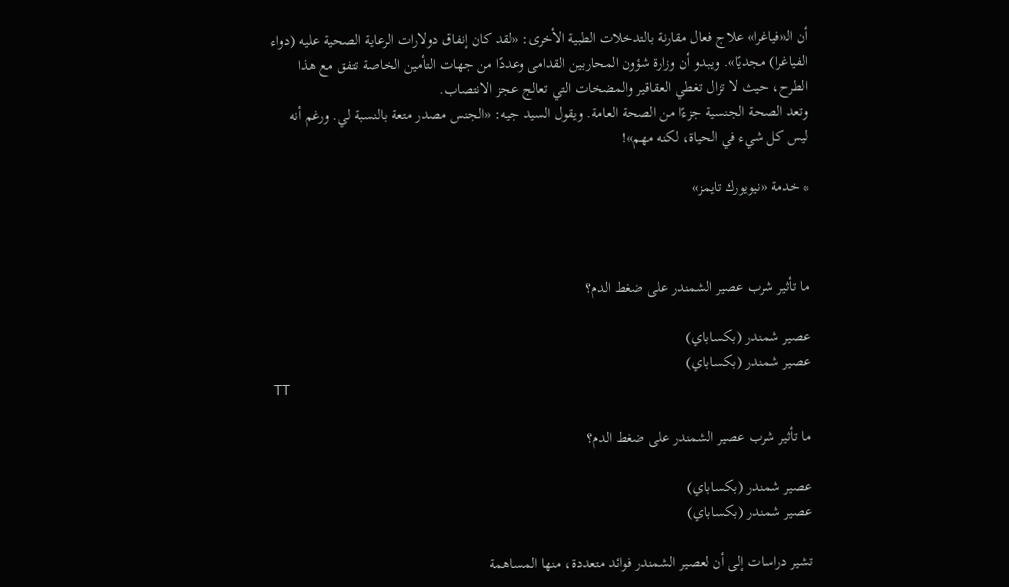أن الـ«فياغرا» علاج فعال مقارنة بالتدخلات الطبية الأخرى: «لقد كان إنفاق دولارات الرعاية الصحية عليه (دواء الفياغرا) مجديًا». ويبدو أن وزارة شؤون المحاربين القدامى وعددًا من جهات التأمين الخاصة تتفق مع هذا الطرح، حيث لا تزال تغطي العقاقير والمضخات التي تعالج عجز الانتصاب.
وتعد الصحة الجنسية جزءًا من الصحة العامة. ويقول السيد جيه: «الجنس مصدر متعة بالنسبة لي. ورغم أنه ليس كل شيء في الحياة، لكنه مهم»!

* خدمة «نيويورك تايمز»



ما تأثير شرب عصير الشمندر على ضغط الدم؟

عصير شمندر (بكساباي)
عصير شمندر (بكساباي)
TT

ما تأثير شرب عصير الشمندر على ضغط الدم؟

عصير شمندر (بكساباي)
عصير شمندر (بكساباي)

تشير دراسات إلى أن لعصير الشمندر فوائد متعددة، منها المساهمة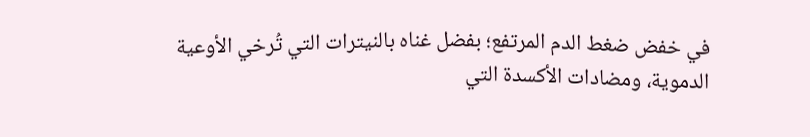في خفض ضغط الدم المرتفع؛ بفضل غناه بالنيترات التي تُرخي الأوعية الدموية، ومضادات الأكسدة التي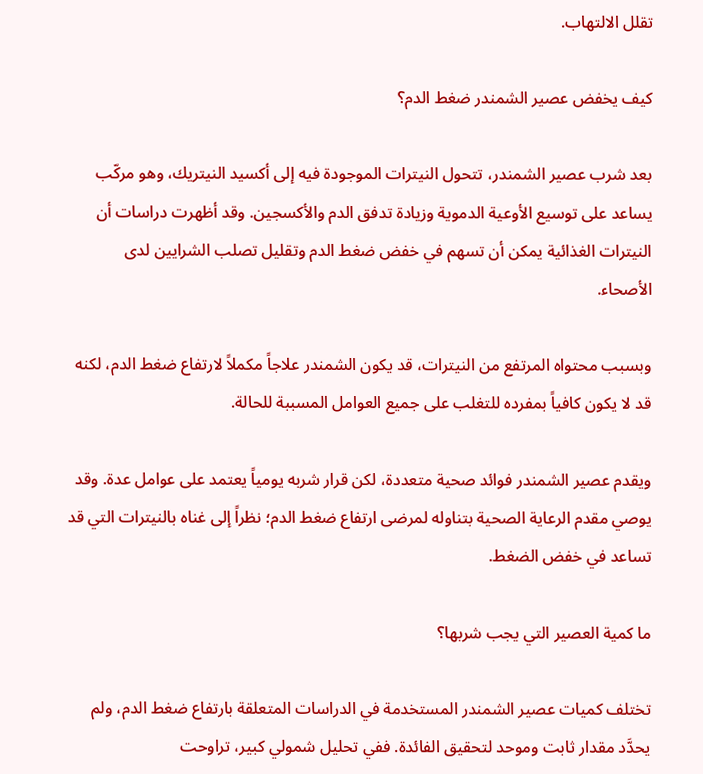تقلل الالتهاب.

كيف يخفض عصير الشمندر ضغط الدم؟

بعد شرب عصير الشمندر، تتحول النيترات الموجودة فيه إلى أكسيد النيتريك، وهو مركّب يساعد على توسيع الأوعية الدموية وزيادة تدفق الدم والأكسجين. وقد أظهرت دراسات أن النيترات الغذائية يمكن أن تسهم في خفض ضغط الدم وتقليل تصلب الشرايين لدى الأصحاء.

وبسبب محتواه المرتفع من النيترات، قد يكون الشمندر علاجاً مكملاً لارتفاع ضغط الدم، لكنه قد لا يكون كافياً بمفرده للتغلب على جميع العوامل المسببة للحالة.

ويقدم عصير الشمندر فوائد صحية متعددة، لكن قرار شربه يومياً يعتمد على عوامل عدة. وقد يوصي مقدم الرعاية الصحية بتناوله لمرضى ارتفاع ضغط الدم؛ نظراً إلى غناه بالنيترات التي قد تساعد في خفض الضغط.

ما كمية العصير التي يجب شربها؟

تختلف كميات عصير الشمندر المستخدمة في الدراسات المتعلقة بارتفاع ضغط الدم، ولم يحدَّد مقدار ثابت وموحد لتحقيق الفائدة. ففي تحليل شمولي كبير، تراوحت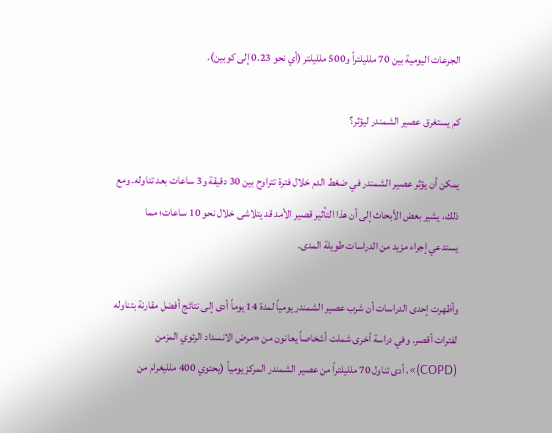الجرعات اليومية بين 70 ملليلتراً و500 ملليلتر (أي نحو 0.23 إلى كوبين).

كم يستغرق عصير الشمندر ليؤثر؟

يمكن أن يؤثر عصير الشمندر في ضغط الدم خلال فترة تتراوح بين 30 دقيقة و3 ساعات بعد تناوله. ومع ذلك، يشير بعض الأبحاث إلى أن هذا التأثير قصير الأمد قد يتلاشى خلال نحو 10 ساعات؛ مما يستدعي إجراء مزيد من الدراسات طويلة المدى.

وأظهرت إحدى الدراسات أن شرب عصير الشمندر يومياً لمدة 14 يوماً أدى إلى نتائج أفضل مقارنة بتناوله لفترات أقصر. وفي دراسة أخرى شملت أشخاصاً يعانون من «مرض الانسداد الرئوي المزمن (COPD)»، أدى تناول 70 ملليلتراً من عصير الشمندر المركز يومياً (يحتوي 400 ملليغرام من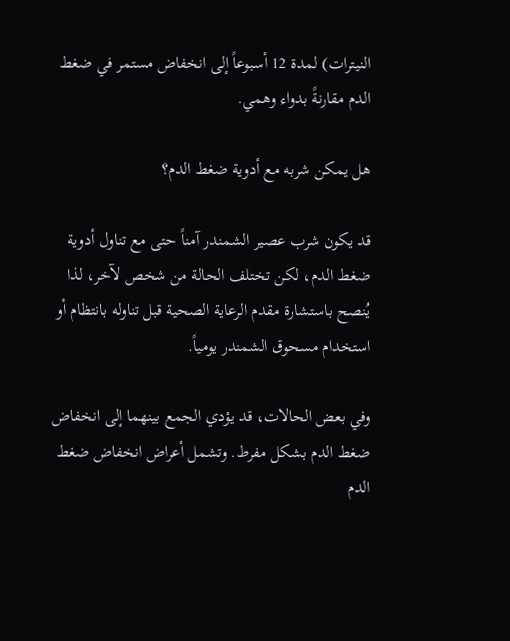النيترات) لمدة 12 أسبوعاً إلى انخفاض مستمر في ضغط الدم مقارنةً بدواء وهمي.

هل يمكن شربه مع أدوية ضغط الدم؟

قد يكون شرب عصير الشمندر آمناً حتى مع تناول أدوية ضغط الدم، لكن تختلف الحالة من شخص لآخر، لذا يُنصح باستشارة مقدم الرعاية الصحية قبل تناوله بانتظام أو استخدام مسحوق الشمندر يومياً.

وفي بعض الحالات، قد يؤدي الجمع بينهما إلى انخفاض ضغط الدم بشكل مفرط. وتشمل أعراض انخفاض ضغط الدم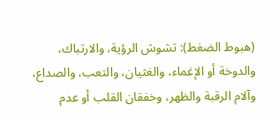(هبوط الضغط): تشوش الرؤية، والارتباك، والدوخة أو الإغماء، والغثيان، والتعب، والصداع، وآلام الرقبة والظهر، وخفقان القلب أو عدم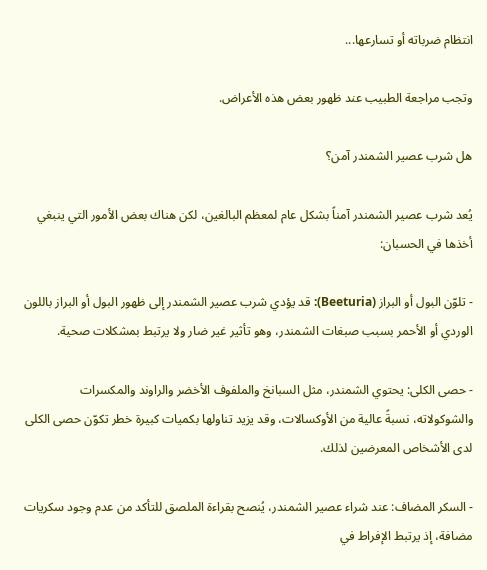انتظام ضرباته أو تسارعها...

وتجب مراجعة الطبيب عند ظهور بعض هذه الأعراض.

هل شرب عصير الشمندر آمن؟

يُعد شرب عصير الشمندر آمناً بشكل عام لمعظم البالغين، لكن هناك بعض الأمور التي ينبغي أخذها في الحسبان:

- تلوّن البول أو البراز (Beeturia): قد يؤدي شرب عصير الشمندر إلى ظهور البول أو البراز باللون الوردي أو الأحمر بسبب صبغات الشمندر، وهو تأثير غير ضار ولا يرتبط بمشكلات صحية.

- حصى الكلى: يحتوي الشمندر، مثل السبانخ والملفوف الأخضر والراوند والمكسرات والشوكولاته، نسبةً عالية من الأوكسالات، وقد يزيد تناولها بكميات كبيرة خطر تكوّن حصى الكلى لدى الأشخاص المعرضين لذلك.

- السكر المضاف: عند شراء عصير الشمندر، يُنصح بقراءة الملصق للتأكد من عدم وجود سكريات مضافة، إذ يرتبط الإفراط في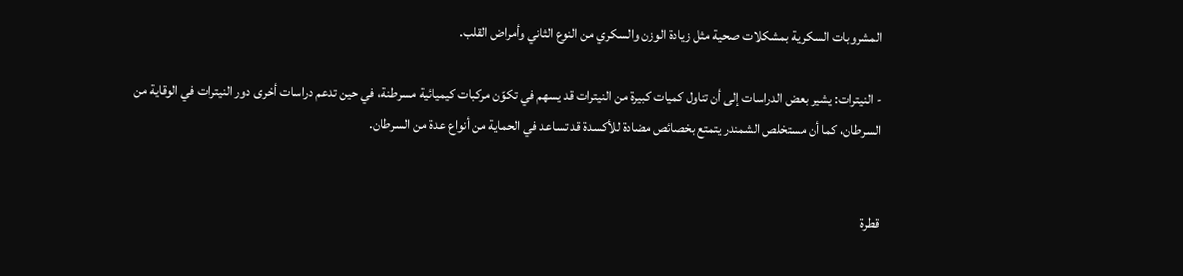المشروبات السكرية بمشكلات صحية مثل زيادة الوزن والسكري من النوع الثاني وأمراض القلب.

- النيترات: يشير بعض الدراسات إلى أن تناول كميات كبيرة من النيترات قد يسهم في تكوّن مركبات كيميائية مسرطنة، في حين تدعم دراسات أخرى دور النيترات في الوقاية من السرطان، كما أن مستخلص الشمندر يتمتع بخصائص مضادة للأكسدة قد تساعد في الحماية من أنواع عدة من السرطان.


قطرة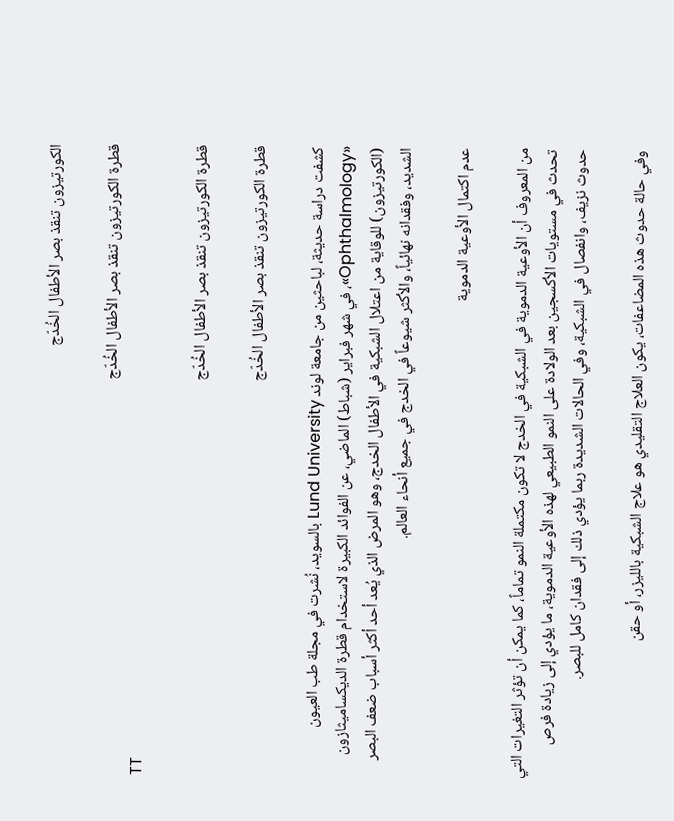الكورتيزون تنقذ بصر الأطفال الخُدّج

قطرة الكورتيزون تنقذ بصر الأطفال الخُدّج
TT

قطرة الكورتيزون تنقذ بصر الأطفال الخُدّج

قطرة الكورتيزون تنقذ بصر الأطفال الخُدّج

كشفت دراسة حديثة، لباحثين من جامعة لوند Lund University بالسويد، نُشرت في مجلة طب العيون «Ophthalmology»، في شهر فبراير (شباط) الماضي، عن الفوائد الكبيرة لاستخدام قطرة الديكساميثازون (الكورتيزون) للوقاية من اعتلال الشبكية في الأطفال الخدج، وهو المرض الذي يُعد أحد أكثر أسباب ضعف البصر الشديد، وفقدانه نهائياً، والأكثر شيوعاً في الخدج في جميع أنحاء العالم.

عدم اكتمال الأوعية الدموية

من المعروف أن الأوعية الدموية في الشبكية في الخدج لا تكون مكتملة النمو تماماً، كما يمكن أن تؤثر التغيرات التي تحدث في مستويات الأكسجين بعد الولادة على النمو الطبيعي لهذه الأوعية الدموية، ما يؤدي إلى زيادة فرص حدوث نزيف، وانفصال في الشبكية، وفي الحالات الشديدة ربما يؤدي ذلك إلى فقدان كامل للبصر.

وفي حالة حدوث هذه المضاعفات، يكون العلاج التقليدي هو علاج الشبكية بالليزر، أو حقن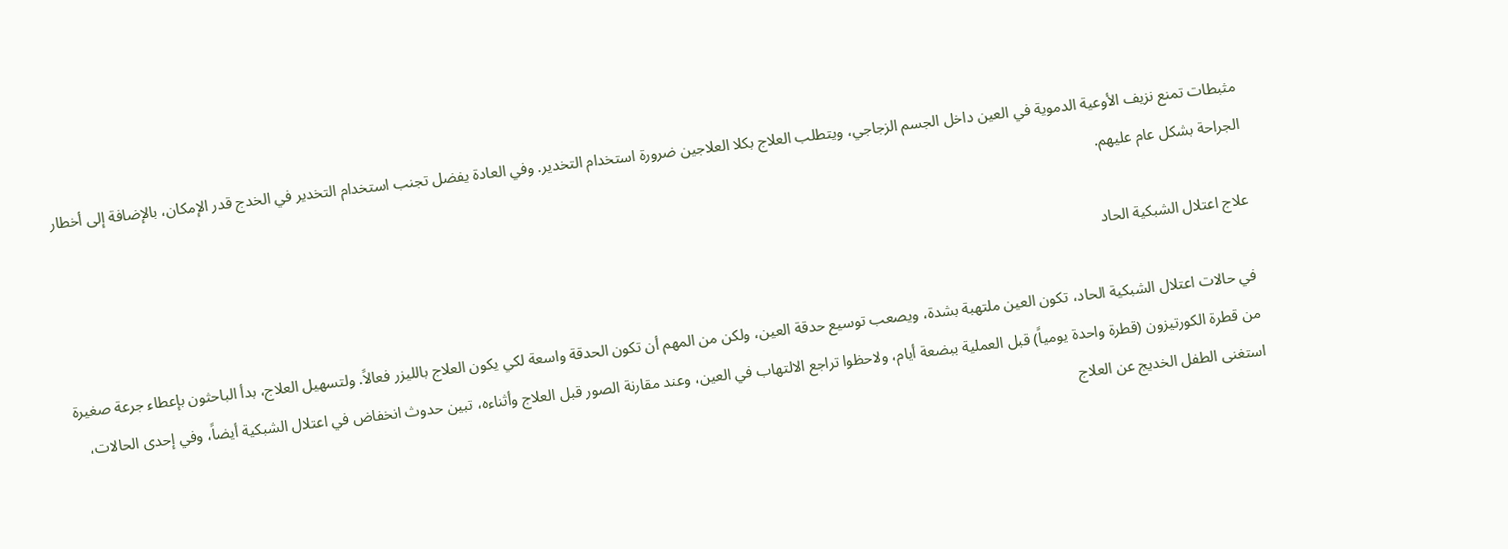مثبطات تمنع نزيف الأوعية الدموية في العين داخل الجسم الزجاجي، ويتطلب العلاج بكلا العلاجين ضرورة استخدام التخدير. وفي العادة يفضل تجنب استخدام التخدير في الخدج قدر الإمكان، بالإضافة إلى أخطار الجراحة بشكل عام عليهم.

علاج اعتلال الشبكية الحاد

في حالات اعتلال الشبكية الحاد، تكون العين ملتهبة بشدة، ويصعب توسيع حدقة العين، ولكن من المهم أن تكون الحدقة واسعة لكي يكون العلاج بالليزر فعالاً. ولتسهيل العلاج، بدأ الباحثون بإعطاء جرعة صغيرة من قطرة الكورتيزون (قطرة واحدة يومياً) قبل العملية ببضعة أيام، ولاحظوا تراجع الالتهاب في العين، وعند مقارنة الصور قبل العلاج وأثناءه، تبين حدوث انخفاض في اعتلال الشبكية أيضاً، وفي إحدى الحالات، استغنى الطفل الخديج عن العلاج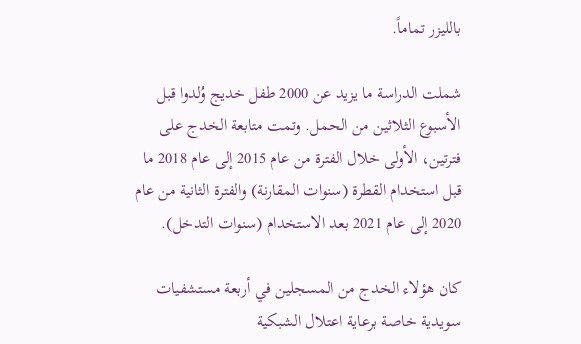بالليزر تماماً.

شملت الدراسة ما يزيد عن 2000 طفل خديج وُلدوا قبل الأسبوع الثلاثين من الحمل. وتمت متابعة الخدج على فترتين، الأولى خلال الفترة من عام 2015 إلى عام 2018 ما قبل استخدام القطرة (سنوات المقارنة) والفترة الثانية من عام 2020 إلى عام 2021 بعد الاستخدام (سنوات التدخل).

كان هؤلاء الخدج من المسجلين في أربعة مستشفيات سويدية خاصة برعاية اعتلال الشبكية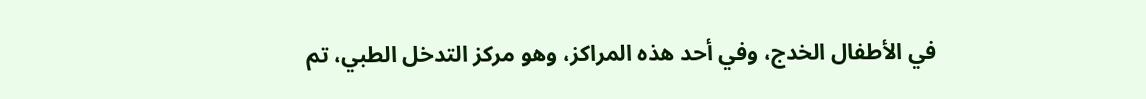في الأطفال الخدج، وفي أحد هذه المراكز، وهو مركز التدخل الطبي، تم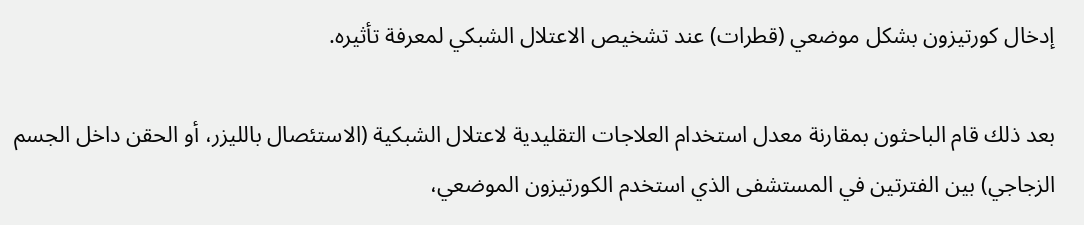إدخال كورتيزون بشكل موضعي (قطرات) عند تشخيص الاعتلال الشبكي لمعرفة تأثيره.

بعد ذلك قام الباحثون بمقارنة معدل استخدام العلاجات التقليدية لاعتلال الشبكية (الاستئصال بالليزر، أو الحقن داخل الجسم الزجاجي) بين الفترتين في المستشفى الذي استخدم الكورتيزون الموضعي،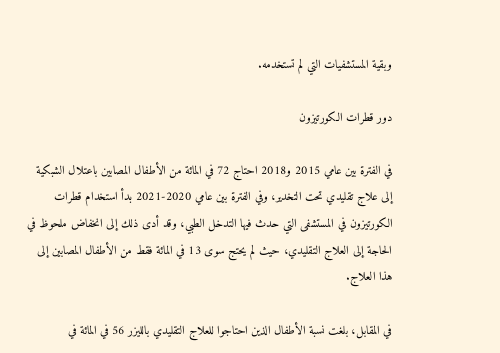وبقية المستشفيات التي لم تستخدمه.

دور قطرات الكورتيزون

في الفترة بين عامي 2015 و2018 احتاج 72 في المائة من الأطفال المصابين باعتلال الشبكية إلى علاج تقليدي تحت التخدير، وفي الفترة بين عامي 2020-2021 بدأ استخدام قطرات الكورتيزون في المستشفى التي حدث فيها التدخل الطبي، وقد أدى ذلك إلى انخفاض ملحوظ في الحاجة إلى العلاج التقليدي، حيث لم يحتج سوى 13 في المائة فقط من الأطفال المصابين إلى هذا العلاج.

في المقابل، بلغت نسبة الأطفال الذين احتاجوا للعلاج التقليدي بالليزر 56 في المائة في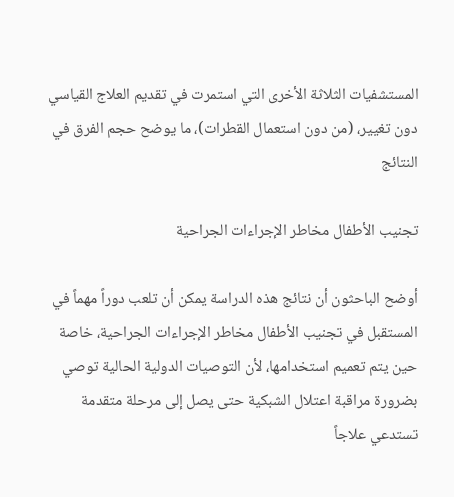المستشفيات الثلاثة الأخرى التي استمرت في تقديم العلاج القياسي دون تغيير، (من دون استعمال القطرات)، ما يوضح حجم الفرق في النتائج

تجنيب الأطفال مخاطر الإجراءات الجراحية

أوضح الباحثون أن نتائج هذه الدراسة يمكن أن تلعب دوراً مهماً في المستقبل في تجنيب الأطفال مخاطر الإجراءات الجراحية، خاصة حين يتم تعميم استخدامها، لأن التوصيات الدولية الحالية توصي بضرورة مراقبة اعتلال الشبكية حتى يصل إلى مرحلة متقدمة تستدعي علاجاً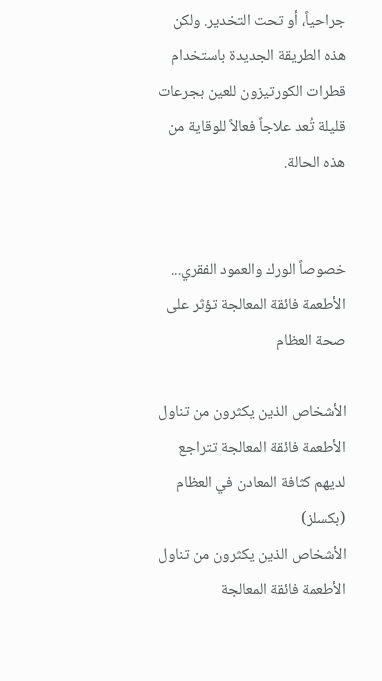جراحياً، أو تحت التخدير. ولكن هذه الطريقة الجديدة باستخدام قطرات الكورتيزون للعين بجرعات قليلة تُعد علاجاً فعالاً للوقاية من هذه الحالة.


خصوصاً الورك والعمود الفقري... الأطعمة فائقة المعالجة تؤثر على صحة العظام

الأشخاص الذين يكثرون من تناول الأطعمة فائقة المعالجة تتراجع لديهم كثافة المعادن في العظام (بكسلز)
الأشخاص الذين يكثرون من تناول الأطعمة فائقة المعالجة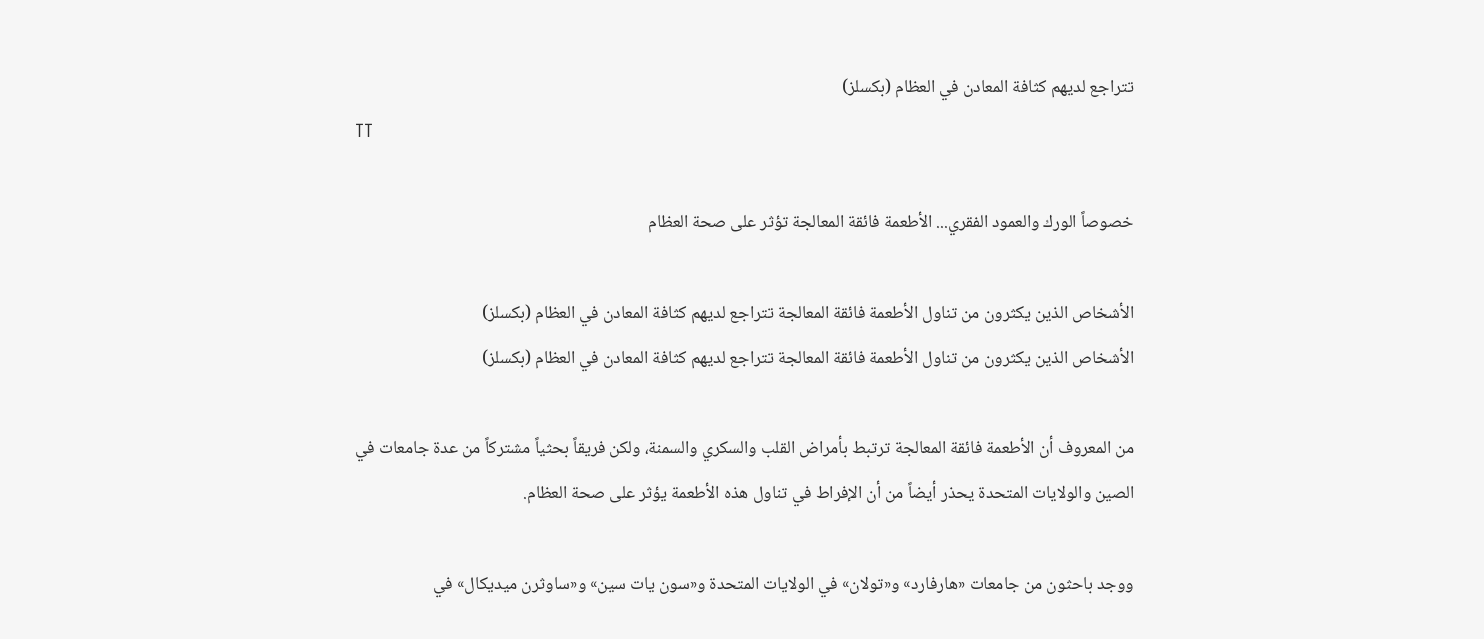تتراجع لديهم كثافة المعادن في العظام (بكسلز)
TT

خصوصاً الورك والعمود الفقري... الأطعمة فائقة المعالجة تؤثر على صحة العظام

الأشخاص الذين يكثرون من تناول الأطعمة فائقة المعالجة تتراجع لديهم كثافة المعادن في العظام (بكسلز)
الأشخاص الذين يكثرون من تناول الأطعمة فائقة المعالجة تتراجع لديهم كثافة المعادن في العظام (بكسلز)

من المعروف أن الأطعمة فائقة المعالجة ترتبط بأمراض القلب والسكري والسمنة، ولكن فريقاً بحثياً مشتركاً من عدة جامعات في الصين والولايات المتحدة يحذر أيضاً من أن الإفراط في تناول هذه الأطعمة يؤثر على صحة العظام.

ووجد باحثون من جامعات «هارفارد» و«تولان» في الولايات المتحدة و«سون يات سين» و«ساوثرن ميديكال» في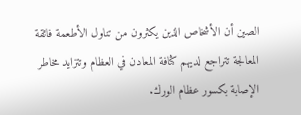الصين أن الأشخاص الذين يكثرون من تناول الأطعمة فائقة المعالجة تتراجع لديهم كثافة المعادن في العظام وتتزايد مخاطر الإصابة بكسور عظام الورك.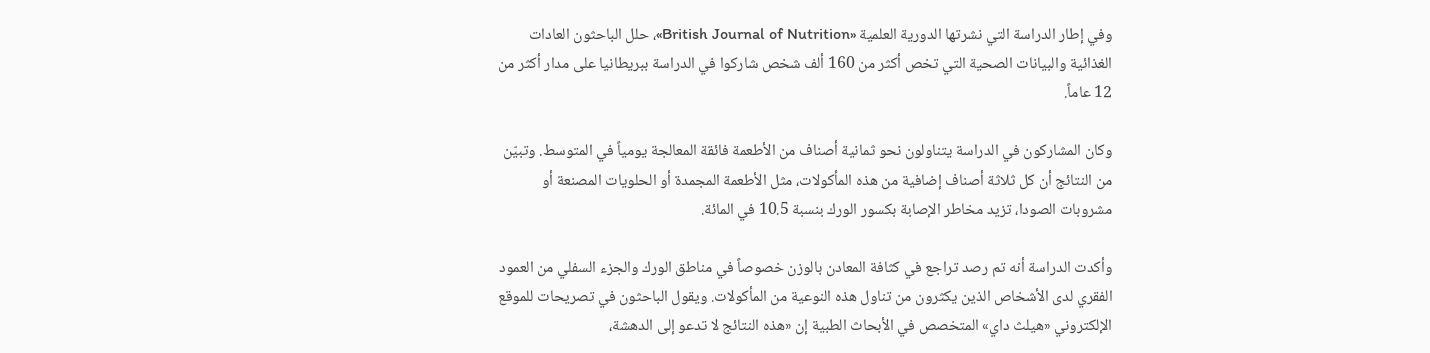وفي إطار الدراسة التي نشرتها الدورية العلمية «British Journal of Nutrition»، حلل الباحثون العادات الغذائية والبيانات الصحية التي تخص أكثر من 160 ألف شخص شاركوا في الدراسة ببريطانيا على مدار أكثر من 12 عاماً.

وكان المشاركون في الدراسة يتناولون نحو ثمانية أصناف من الأطعمة فائقة المعالجة يومياً في المتوسط. وتبيّن من النتائج أن كل ثلاثة أصناف إضافية من هذه المأكولات، مثل الأطعمة المجمدة أو الحلويات المصنعة أو مشروبات الصودا، تزيد مخاطر الإصابة بكسور الورك بنسبة 10.5 في المائة.

وأكدت الدراسة أنه تم رصد تراجع في كثافة المعادن بالوزن خصوصاً في مناطق الورك والجزء السفلي من العمود الفقري لدى الأشخاص الذين يكثرون من تناول هذه النوعية من المأكولات. ويقول الباحثون في تصريحات للموقع الإلكتروني «هيلث داي» المتخصص في الأبحاث الطبية إن «هذه النتائج لا تدعو إلى الدهشة،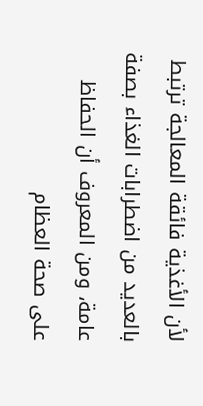لأن الأغذية فائقة المعالجة ترتبط بالعديد من اضطرابات الغذاء بصفة عامة، ومن المعروف أن الحفاظ على صحة العظام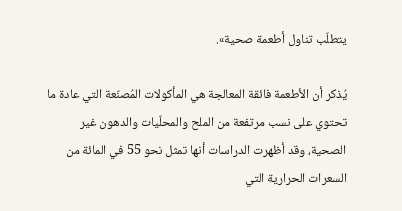يتطلّب تناول أطعمة صحية».

يُذكر أن الأطعمة فائقة المعالجة هي المأكولات المُصنّعة التي عادة ما تحتوي على نسب مرتفعة من الملح والمحلّيات والدهون غير الصحية، وقد أظهرت الدراسات أنها تمثل نحو 55 في المائة من السعرات الحرارية التي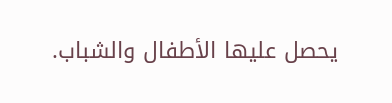يحصل عليها الأطفال والشباب.